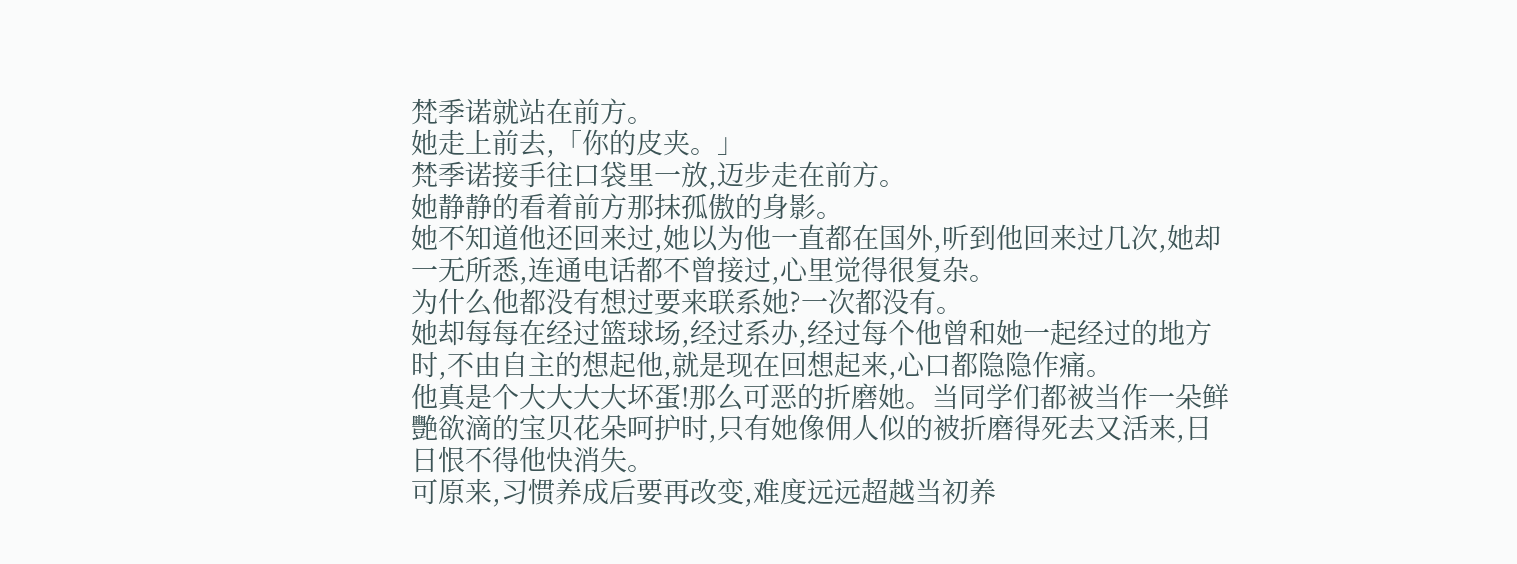梵季诺就站在前方。
她走上前去,「你的皮夹。」
梵季诺接手往口袋里一放,迈步走在前方。
她静静的看着前方那抹孤傲的身影。
她不知道他还回来过,她以为他一直都在国外,听到他回来过几次,她却一无所悉,连通电话都不曾接过,心里觉得很复杂。
为什么他都没有想过要来联系她?一次都没有。
她却每每在经过篮球场,经过系办,经过每个他曾和她一起经过的地方时,不由自主的想起他,就是现在回想起来,心口都隐隐作痛。
他真是个大大大大坏蛋!那么可恶的折磨她。当同学们都被当作一朵鲜艷欲滴的宝贝花朵呵护时,只有她像佣人似的被折磨得死去又活来,日日恨不得他快消失。
可原来,习惯养成后要再改变,难度远远超越当初养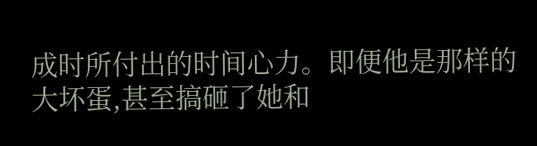成时所付出的时间心力。即便他是那样的大坏蛋,甚至搞砸了她和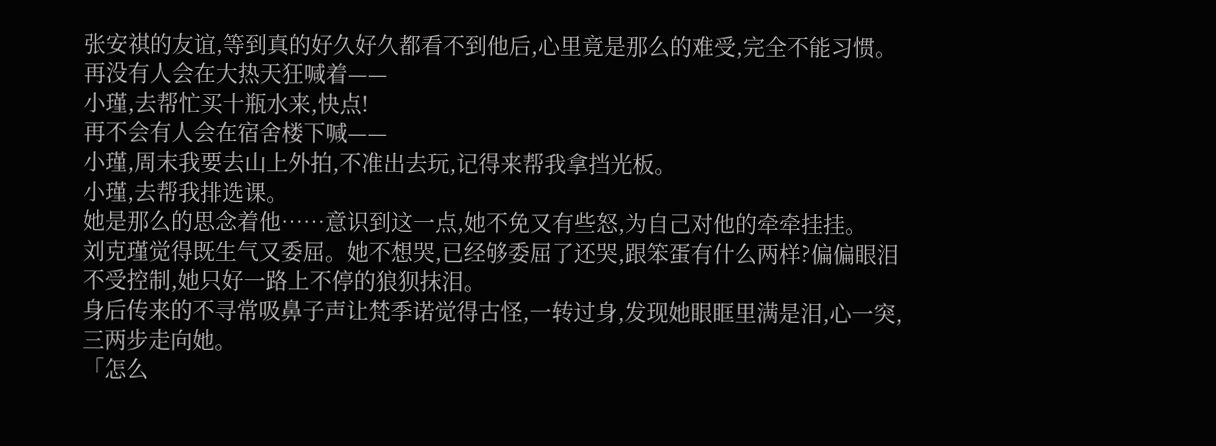张安祺的友谊,等到真的好久好久都看不到他后,心里竟是那么的难受,完全不能习惯。
再没有人会在大热天狂喊着——
小瑾,去帮忙买十瓶水来,快点!
再不会有人会在宿舍楼下喊——
小瑾,周末我要去山上外拍,不准出去玩,记得来帮我拿挡光板。
小瑾,去帮我排选课。
她是那么的思念着他……意识到这一点,她不免又有些怒,为自己对他的牵牵挂挂。
刘克瑾觉得既生气又委屈。她不想哭,已经够委屈了还哭,跟笨蛋有什么两样?偏偏眼泪不受控制,她只好一路上不停的狼狈抹泪。
身后传来的不寻常吸鼻子声让梵季诺觉得古怪,一转过身,发现她眼眶里满是泪,心一突,三两步走向她。
「怎么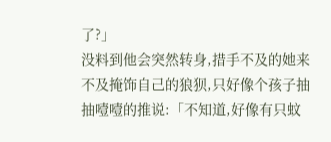了?」
没料到他会突然转身,措手不及的她来不及掩饰自己的狼狈,只好像个孩子抽抽噎噎的推说:「不知道,好像有只蚊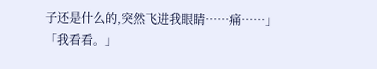子还是什么的,突然飞进我眼睛……痛……」
「我看看。」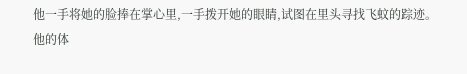他一手将她的脸捧在掌心里,一手拨开她的眼睛,试图在里头寻找飞蚊的踪迹。
他的体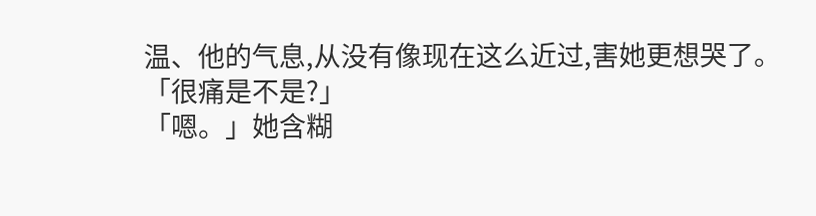温、他的气息,从没有像现在这么近过,害她更想哭了。
「很痛是不是?」
「嗯。」她含糊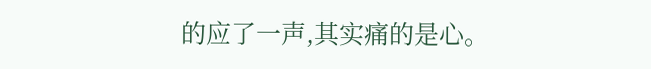的应了一声,其实痛的是心。